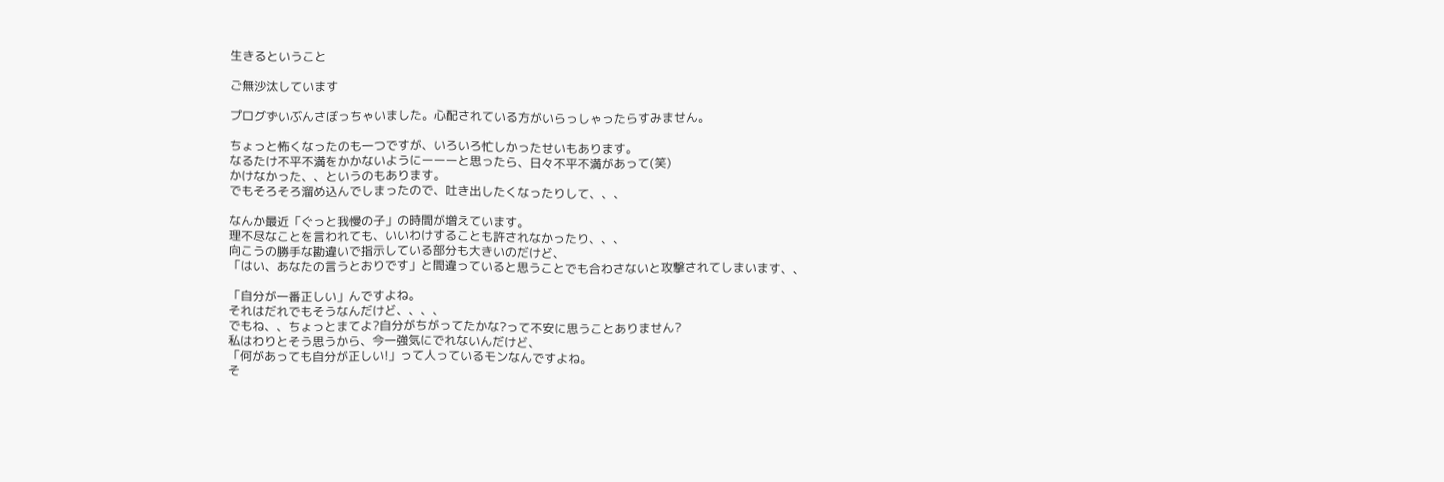生きるということ

ご無沙汰しています

プログずいぶんさぼっちゃいました。心配されている方がいらっしゃったらすみません。

ちょっと怖くなったのも一つですが、いろいろ忙しかったせいもあります。
なるたけ不平不満をかかないようにーーーと思ったら、日々不平不満があって(笑)
かけなかった、、というのもあります。
でもそろそろ溜め込んでしまったので、吐き出したくなったりして、、、

なんか最近「ぐっと我慢の子」の時間が増えています。
理不尽なことを言われても、いいわけすることも許されなかったり、、、
向こうの勝手な勘違いで指示している部分も大きいのだけど、
「はい、あなたの言うとおりです」と間違っていると思うことでも合わさないと攻撃されてしまいます、、

「自分が一番正しい」んですよね。
それはだれでもそうなんだけど、、、、
でもね、、ちょっとまてよ?自分がちがってたかな?って不安に思うことありません?
私はわりとそう思うから、今一強気にでれないんだけど、
「何があっても自分が正しい!」って人っているモンなんですよね。
そ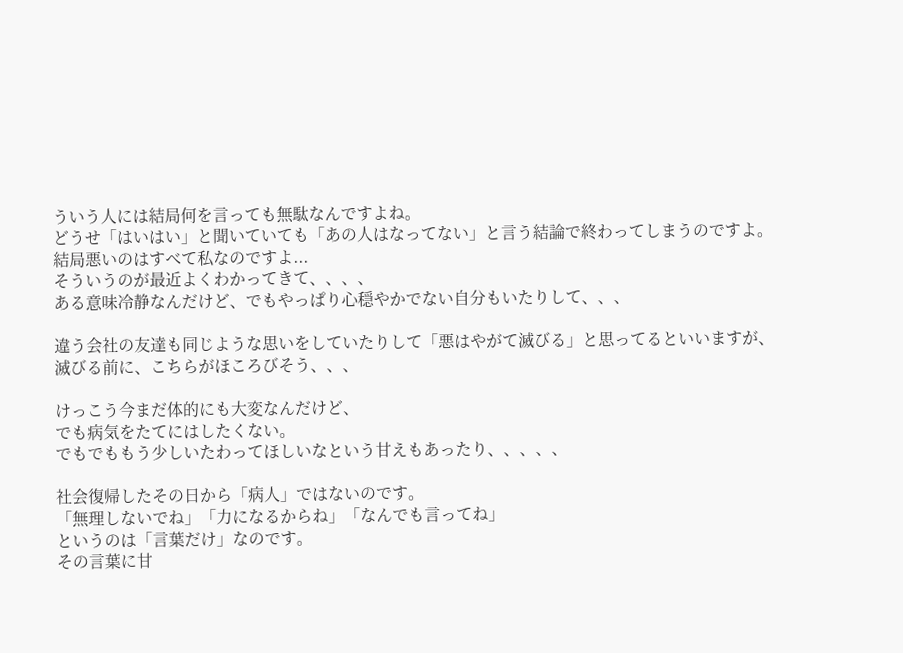ういう人には結局何を言っても無駄なんですよね。
どうせ「はいはい」と聞いていても「あの人はなってない」と言う結論で終わってしまうのですよ。
結局悪いのはすべて私なのですよ...
そういうのが最近よくわかってきて、、、、
ある意味冷静なんだけど、でもやっぱり心穏やかでない自分もいたりして、、、

違う会社の友達も同じような思いをしていたりして「悪はやがて滅びる」と思ってるといいますが、
滅びる前に、こちらがほころびそう、、、

けっこう今まだ体的にも大変なんだけど、
でも病気をたてにはしたくない。
でもでももう少しいたわってほしいなという甘えもあったり、、、、、

社会復帰したその日から「病人」ではないのです。
「無理しないでね」「力になるからね」「なんでも言ってね」
というのは「言葉だけ」なのです。
その言葉に甘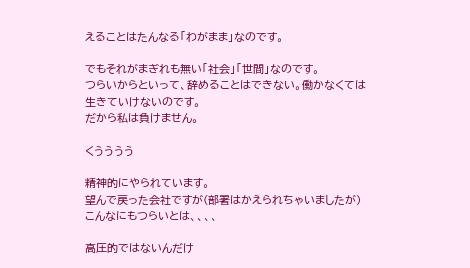えることはたんなる「わがまま」なのです。

でもそれがまぎれも無い「社会」「世間」なのです。
つらいからといって、辞めることはできない。働かなくては生きていけないのです。
だから私は負けません。

くうううう

精神的にやられています。
望んで戻った会社ですが(部署はかえられちゃいましたが)
こんなにもつらいとは、、、、

高圧的ではないんだけ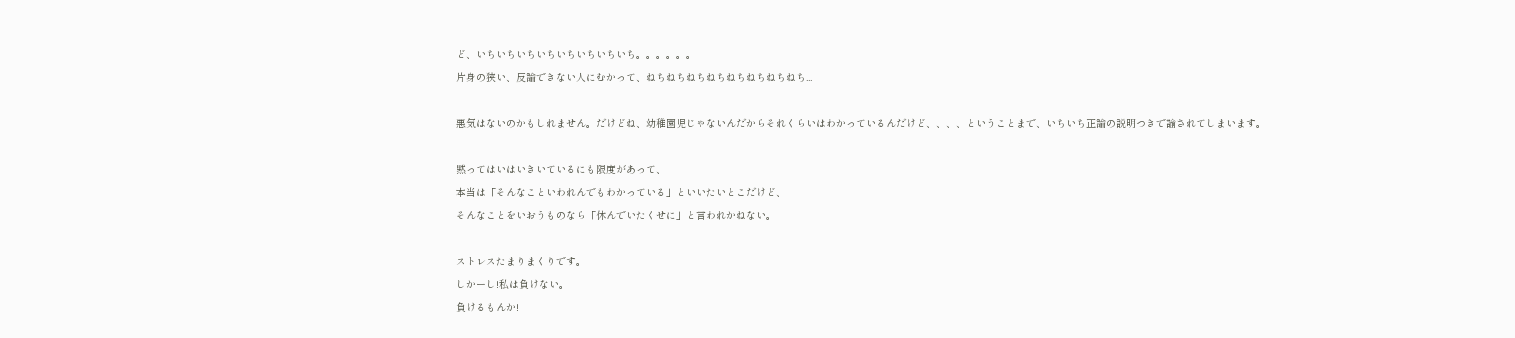ど、いちいちいちいちいちいちいちいち。。。。。。
片身の狭い、反論できない人にむかって、ねちねちねちねちねちねちねちねち...

悪気はないのかもしれません。だけどね、幼稚園児じゃないんだからそれくらいはわかっているんだけど、、、、ということまで、いちいち正論の説明つきで諭されてしまいます。

黙ってはいはいきいているにも限度があって、
本当は「そんなこといわれんでもわかっている」といいたいとこだけど、
そんなことをいおうものなら「休んでいたくせに」と言われかねない。

ストレスたまりまくりです。
しかーし!私は負けない。
負けるもんか!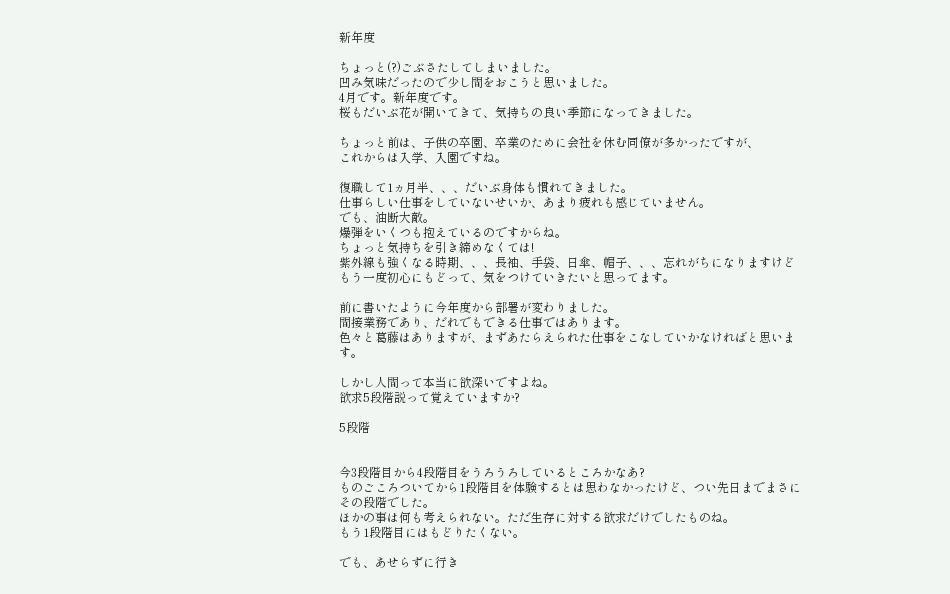新年度

ちょっと(?)ごぶさたしてしまいました。
凹み気味だったので少し間をおこうと思いました。
4月です。新年度です。
桜もだいぶ花が開いてきて、気持ちの良い季節になってきました。

ちょっと前は、子供の卒園、卒業のために会社を休む同僚が多かったですが、
これからは入学、入園ですね。

復職して1ヵ月半、、、だいぶ身体も慣れてきました。
仕事らしい仕事をしていないせいか、あまり疲れも感じていません。
でも、油断大敵。
爆弾をいくつも抱えているのですからね。
ちょっと気持ちを引き締めなくては!
紫外線も強くなる時期、、、長袖、手袋、日傘、帽子、、、忘れがちになりますけど
もう一度初心にもどって、気をつけていきたいと思ってます。

前に書いたように今年度から部署が変わりました。
間接業務であり、だれでもできる仕事ではあります。
色々と葛藤はありますが、まずあたらえられた仕事をこなしていかなければと思います。

しかし人間って本当に欲深いですよね。
欲求5段階説って覚えていますか?

5段階


今3段階目から4段階目をうろうろしているところかなあ?
ものごころついてから1段階目を体験するとは思わなかったけど、つい先日までまさにその段階でした。
ほかの事は何も考えられない。ただ生存に対する欲求だけでしたものね。
もう1段階目にはもどりたくない。

でも、あせらずに行き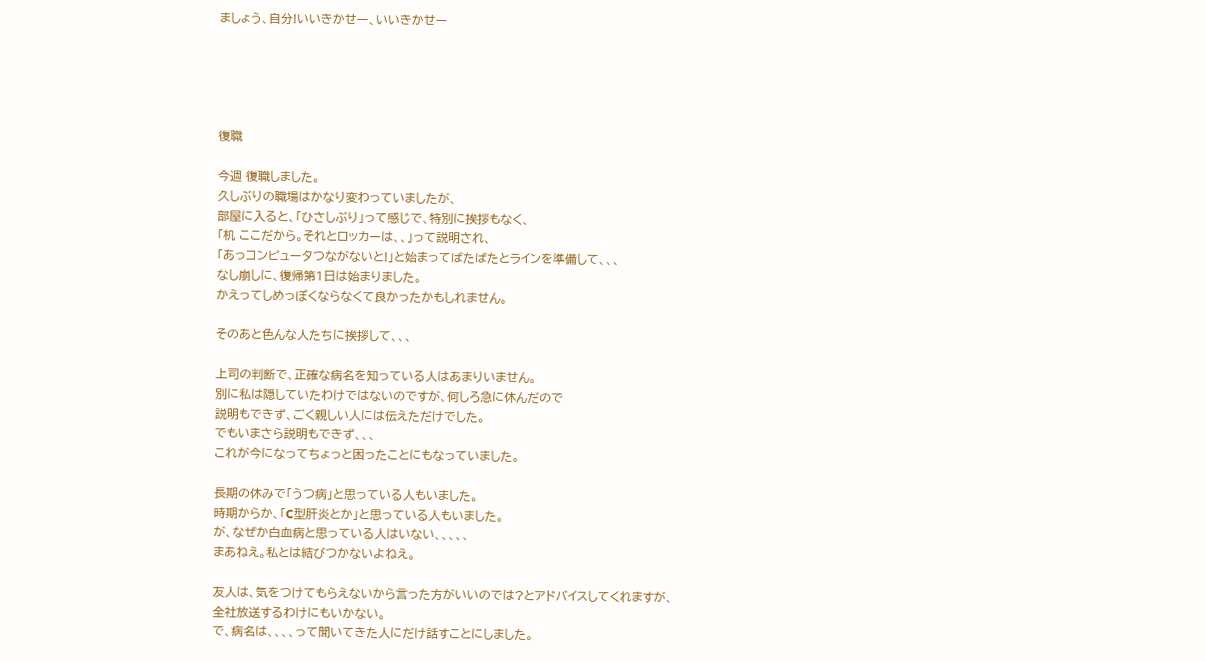ましょう、自分!いいきかせー、いいきかせー





復職

今週 復職しました。
久しぶりの職場はかなり変わっていましたが、
部屋に入ると、「ひさしぶり」って感じで、特別に挨拶もなく、
「机 ここだから。それとロッカーは、、」って説明され、
「あっコンピュータつながないと!」と始まってばたばたとラインを準備して、、、
なし崩しに、復帰第1日は始まりました。
かえってしめっぽくならなくて良かったかもしれません。

そのあと色んな人たちに挨拶して、、、

上司の判断で、正確な病名を知っている人はあまりいません。
別に私は隠していたわけではないのですが、何しろ急に休んだので
説明もできず、ごく親しい人には伝えただけでした。
でもいまさら説明もできず、、、
これが今になってちょっと困ったことにもなっていました。

長期の休みで「うつ病」と思っている人もいました。
時期からか、「C型肝炎とか」と思っている人もいました。
が、なぜか白血病と思っている人はいない、、、、、
まあねえ。私とは結びつかないよねえ。

友人は、気をつけてもらえないから言った方がいいのでは?とアドバイスしてくれますが、
全社放送するわけにもいかない。
で、病名は、、、、って聞いてきた人にだけ話すことにしました。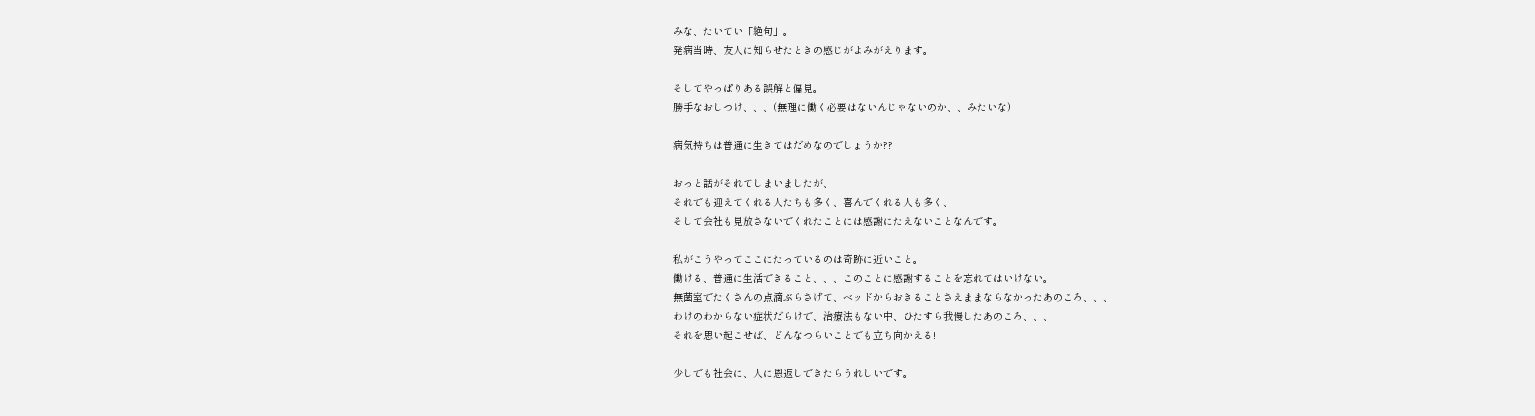みな、たいてい「絶句」。
発病当時、友人に知らせたときの感じがよみがえります。

そしてやっぱりある誤解と偏見。
勝手なおしつけ、、、(無理に働く必要はないんじゃないのか、、みたいな)

病気持ちは普通に生きてはだめなのでしょうか??

おっと話がそれてしまいましたが、
それでも迎えてくれる人たちも多く、喜んでくれる人も多く、
そして会社も見放さないでくれたことには感謝にたえないことなんです。

私がこうやってここにたっているのは奇跡に近いこと。
働ける、普通に生活できること、、、このことに感謝することを忘れてはいけない。
無菌室でたくさんの点滴ぶらさげて、ベッドからおきることさえままならなかったあのころ、、、
わけのわからない症状だらけで、治療法もない中、ひたすら我慢したあのころ、、、
それを思い起こせば、どんなつらいことでも立ち向かえる!

少しでも社会に、人に恩返しできたらうれしいです。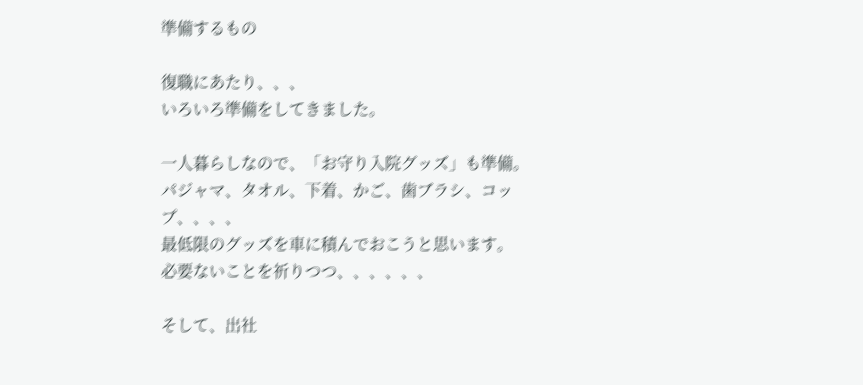準備するもの

復職にあたり、、、
いろいろ準備をしてきました。

一人暮らしなので、「お守り入院グッズ」も準備。
パジャマ、タオル、下着、かご、歯ブラシ、コップ、、、、
最低限のグッズを車に積んでおこうと思います。
必要ないことを祈りつつ、、、、、、

そして、出社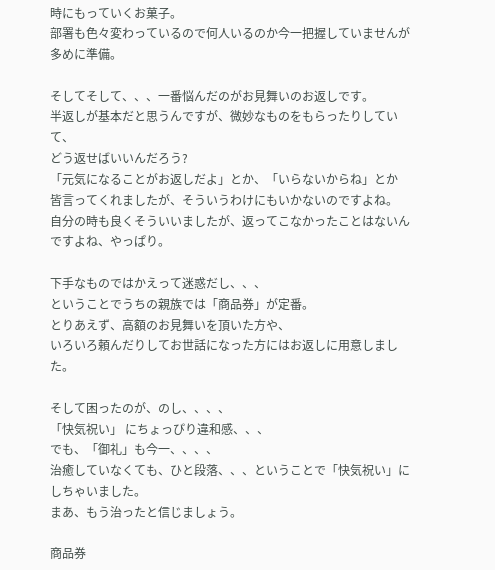時にもっていくお菓子。
部署も色々変わっているので何人いるのか今一把握していませんが多めに準備。

そしてそして、、、一番悩んだのがお見舞いのお返しです。
半返しが基本だと思うんですが、微妙なものをもらったりしていて、
どう返せばいいんだろう?
「元気になることがお返しだよ」とか、「いらないからね」とか
皆言ってくれましたが、そういうわけにもいかないのですよね。
自分の時も良くそういいましたが、返ってこなかったことはないんですよね、やっぱり。

下手なものではかえって迷惑だし、、、
ということでうちの親族では「商品券」が定番。
とりあえず、高額のお見舞いを頂いた方や、
いろいろ頼んだりしてお世話になった方にはお返しに用意しました。

そして困ったのが、のし、、、、
「快気祝い」 にちょっぴり違和感、、、
でも、「御礼」も今一、、、、
治癒していなくても、ひと段落、、、ということで「快気祝い」にしちゃいました。
まあ、もう治ったと信じましょう。

商品券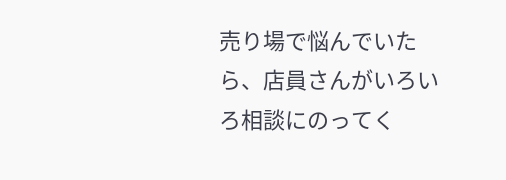売り場で悩んでいたら、店員さんがいろいろ相談にのってく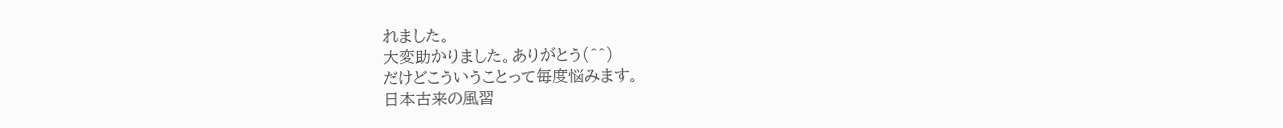れました。
大変助かりました。ありがとう(^^)
だけどこういうことって毎度悩みます。
日本古来の風習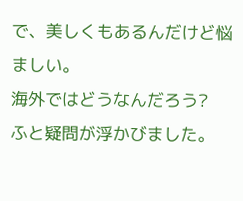で、美しくもあるんだけど悩ましい。
海外ではどうなんだろう?
ふと疑問が浮かびました。